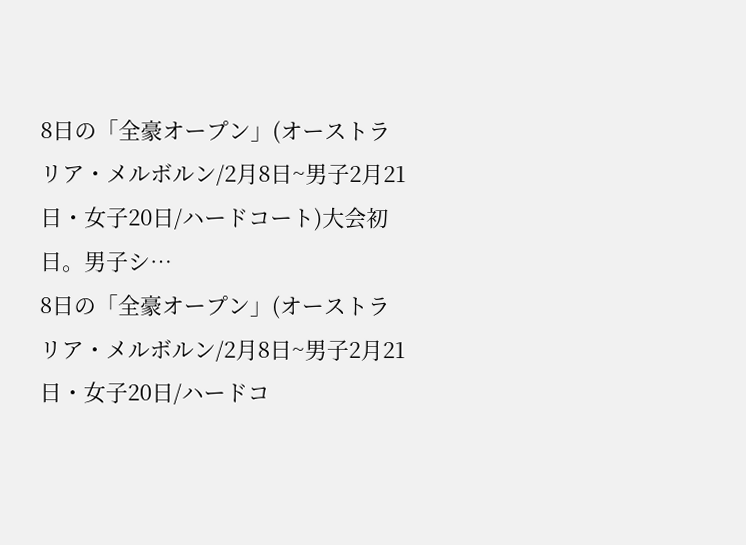8日の「全豪オープン」(オーストラリア・メルボルン/2月8日~男子2月21日・女子20日/ハードコート)大会初日。男子シ…
8日の「全豪オープン」(オーストラリア・メルボルン/2月8日~男子2月21日・女子20日/ハードコ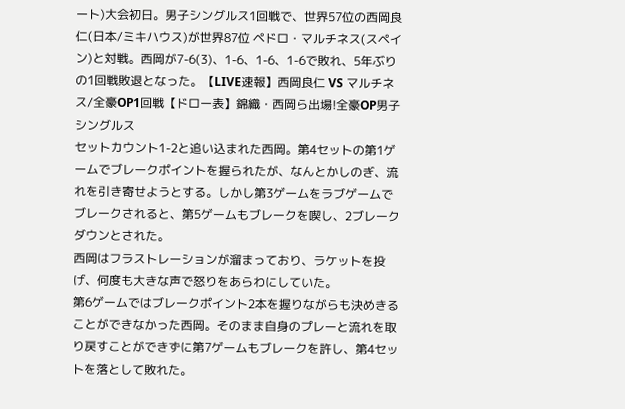ート)大会初日。男子シングルス1回戦で、世界57位の西岡良仁(日本/ミキハウス)が世界87位 ペドロ・マルチネス(スペイン)と対戦。西岡が7-6(3)、1-6、1-6、1-6で敗れ、5年ぶりの1回戦敗退となった。【LIVE速報】西岡良仁 VS マルチネス/全豪OP1回戦【ドロー表】錦織・西岡ら出場!全豪OP男子シングルス
セットカウント1-2と追い込まれた西岡。第4セットの第1ゲームでブレークポイントを握られたが、なんとかしのぎ、流れを引き寄せようとする。しかし第3ゲームをラブゲームでブレークされると、第5ゲームもブレークを喫し、2ブレークダウンとされた。
西岡はフラストレーションが溜まっており、ラケットを投げ、何度も大きな声で怒りをあらわにしていた。
第6ゲームではブレークポイント2本を握りながらも決めきることができなかった西岡。そのまま自身のプレーと流れを取り戻すことができずに第7ゲームもブレークを許し、第4セットを落として敗れた。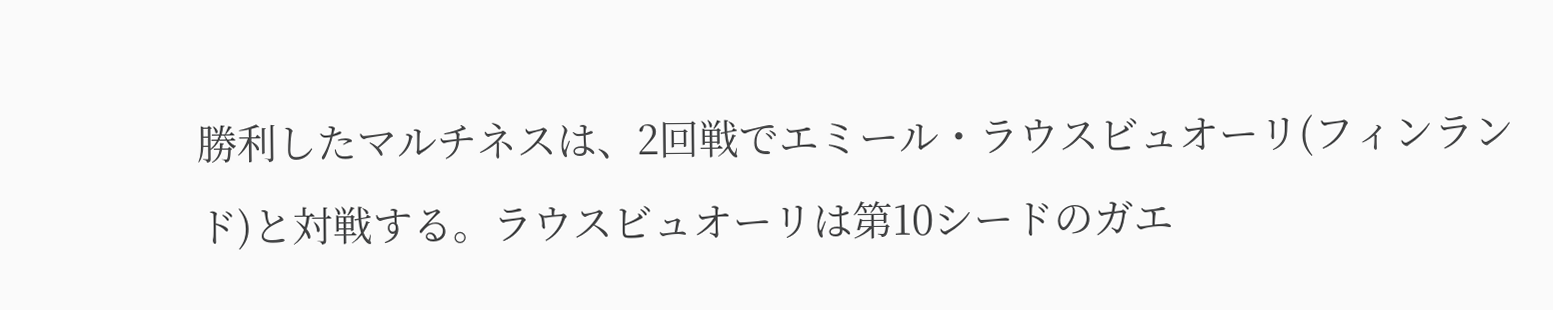勝利したマルチネスは、2回戦でエミール・ラウスビュオーリ(フィンランド)と対戦する。ラウスビュオーリは第10シードのガエ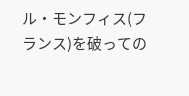ル・モンフィス(フランス)を破っての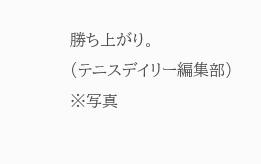勝ち上がり。
(テニスデイリー編集部)
※写真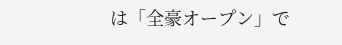は「全豪オープン」で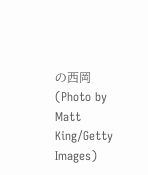の西岡
(Photo by Matt King/Getty Images)